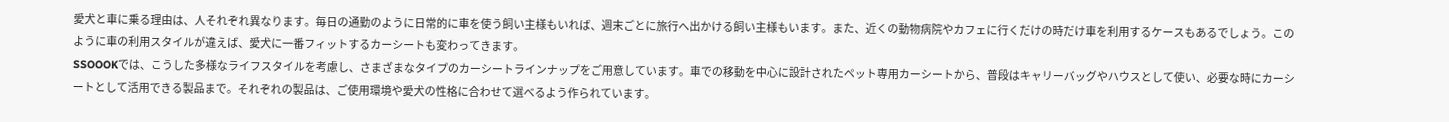愛犬と車に乗る理由は、人それぞれ異なります。毎日の通勤のように日常的に車を使う飼い主様もいれば、週末ごとに旅行へ出かける飼い主様もいます。また、近くの動物病院やカフェに行くだけの時だけ車を利用するケースもあるでしょう。このように車の利用スタイルが違えば、愛犬に一番フィットするカーシートも変わってきます。
SSOOOKでは、こうした多様なライフスタイルを考慮し、さまざまなタイプのカーシートラインナップをご用意しています。車での移動を中心に設計されたペット専用カーシートから、普段はキャリーバッグやハウスとして使い、必要な時にカーシートとして活用できる製品まで。それぞれの製品は、ご使用環境や愛犬の性格に合わせて選べるよう作られています。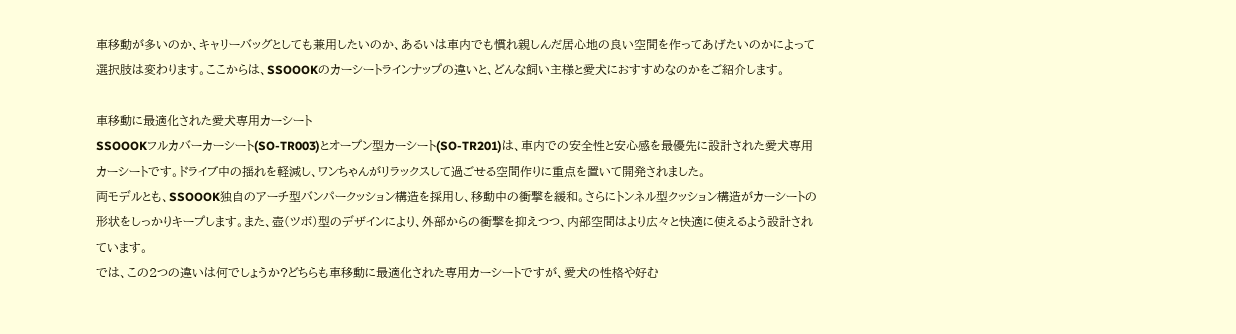車移動が多いのか、キャリーバッグとしても兼用したいのか、あるいは車内でも慣れ親しんだ居心地の良い空間を作ってあげたいのかによって選択肢は変わります。ここからは、SSOOOKのカーシートラインナップの違いと、どんな飼い主様と愛犬におすすめなのかをご紹介します。

車移動に最適化された愛犬専用カーシート
SSOOOKフルカバーカーシート(SO-TR003)とオープン型カーシート(SO-TR201)は、車内での安全性と安心感を最優先に設計された愛犬専用カーシートです。ドライブ中の揺れを軽減し、ワンちゃんがリラックスして過ごせる空間作りに重点を置いて開発されました。
両モデルとも、SSOOOK独自のアーチ型バンパークッション構造を採用し、移動中の衝撃を緩和。さらにトンネル型クッション構造がカーシートの形状をしっかりキープします。また、壺(ツボ)型のデザインにより、外部からの衝撃を抑えつつ、内部空間はより広々と快適に使えるよう設計されています。
では、この2つの違いは何でしょうか?どちらも車移動に最適化された専用カーシートですが、愛犬の性格や好む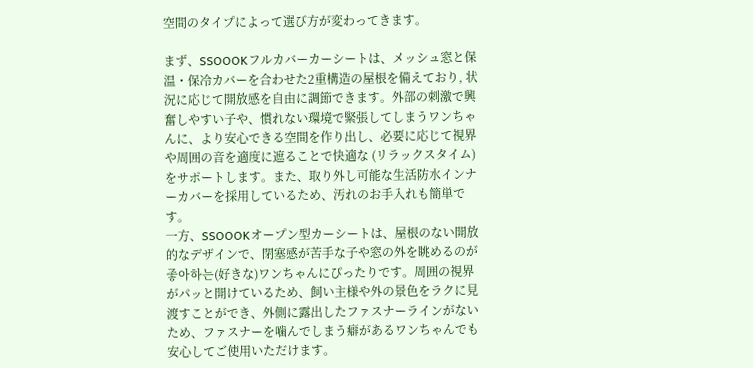空間のタイプによって選び方が変わってきます。

まず、SSOOOKフルカバーカーシートは、メッシュ窓と保温・保冷カバーを合わせた2重構造の屋根を備えており, 状況に応じて開放感を自由に調節できます。外部の刺激で興奮しやすい子や、慣れない環境で緊張してしまうワンちゃんに、より安心できる空間を作り出し、必要に応じて視界や周囲の音を適度に遮ることで快適な (リラックスタイム)をサポートします。また、取り外し可能な生活防水インナーカバーを採用しているため、汚れのお手入れも簡単です。
一方、SSOOOKオープン型カーシートは、屋根のない開放的なデザインで、閉塞感が苦手な子や窓の外を眺めるのが 좋아하는(好きな)ワンちゃんにぴったりです。周囲の視界がパッと開けているため、飼い主様や外の景色をラクに見渡すことができ、外側に露出したファスナーラインがないため、ファスナーを噛んでしまう癖があるワンちゃんでも安心してご使用いただけます。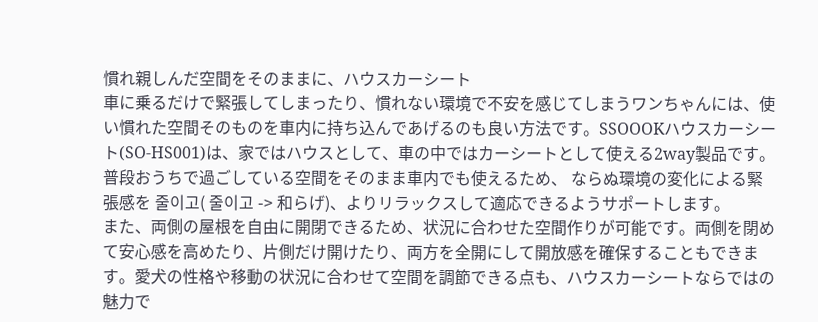慣れ親しんだ空間をそのままに、ハウスカーシート
車に乗るだけで緊張してしまったり、慣れない環境で不安を感じてしまうワンちゃんには、使い慣れた空間そのものを車内に持ち込んであげるのも良い方法です。SSOOOKハウスカーシート(SO-HS001)は、家ではハウスとして、車の中ではカーシートとして使える2way製品です。普段おうちで過ごしている空間をそのまま車内でも使えるため、 ならぬ環境の変化による緊張感を 줄이고( 줄이고 -> 和らげ)、よりリラックスして適応できるようサポートします。
また、両側の屋根を自由に開閉できるため、状況に合わせた空間作りが可能です。両側を閉めて安心感を高めたり、片側だけ開けたり、両方を全開にして開放感を確保することもできます。愛犬の性格や移動の状況に合わせて空間を調節できる点も、ハウスカーシートならではの魅力で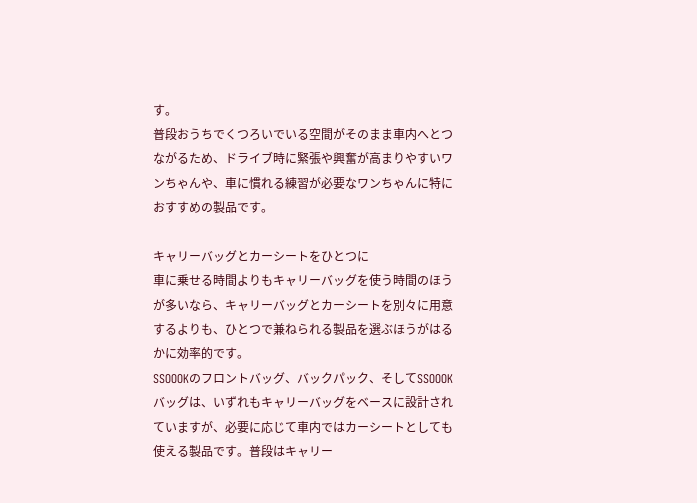す。
普段おうちでくつろいでいる空間がそのまま車内へとつながるため、ドライブ時に緊張や興奮が高まりやすいワンちゃんや、車に慣れる練習が必要なワンちゃんに特におすすめの製品です。

キャリーバッグとカーシートをひとつに
車に乗せる時間よりもキャリーバッグを使う時間のほうが多いなら、キャリーバッグとカーシートを別々に用意するよりも、ひとつで兼ねられる製品を選ぶほうがはるかに効率的です。
SSOOOKのフロントバッグ、バックパック、そしてSSOOOKバッグは、いずれもキャリーバッグをベースに設計されていますが、必要に応じて車内ではカーシートとしても使える製品です。普段はキャリー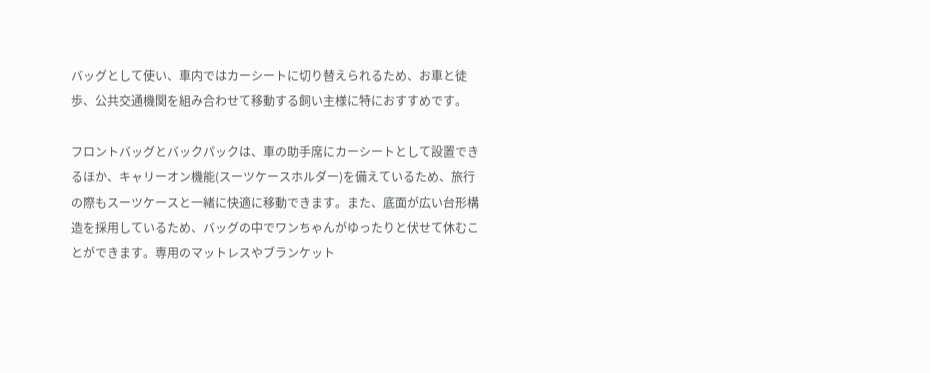バッグとして使い、車内ではカーシートに切り替えられるため、お車と徒歩、公共交通機関を組み合わせて移動する飼い主様に特におすすめです。

フロントバッグとバックパックは、車の助手席にカーシートとして設置できるほか、キャリーオン機能(スーツケースホルダー)を備えているため、旅行の際もスーツケースと一緒に快適に移動できます。また、底面が広い台形構造を採用しているため、バッグの中でワンちゃんがゆったりと伏せて休むことができます。専用のマットレスやブランケット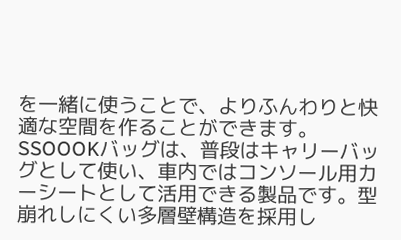を一緒に使うことで、よりふんわりと快適な空間を作ることができます。
SSOOOKバッグは、普段はキャリーバッグとして使い、車内ではコンソール用カーシートとして活用できる製品です。型崩れしにくい多層壁構造を採用し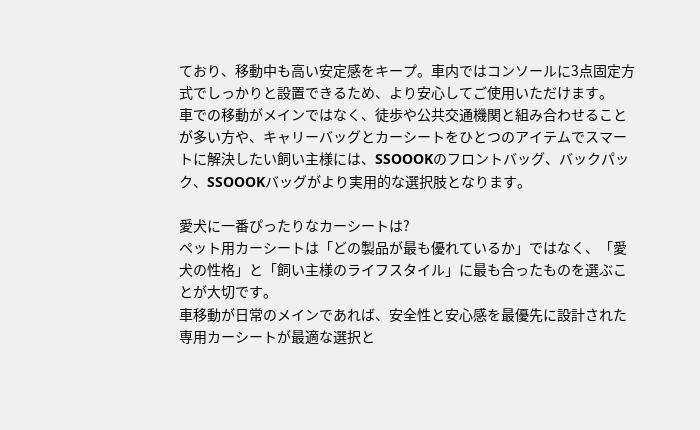ており、移動中も高い安定感をキープ。車内ではコンソールに3点固定方式でしっかりと設置できるため、より安心してご使用いただけます。
車での移動がメインではなく、徒歩や公共交通機関と組み合わせることが多い方や、キャリーバッグとカーシートをひとつのアイテムでスマートに解決したい飼い主様には、SSOOOKのフロントバッグ、バックパック、SSOOOKバッグがより実用的な選択肢となります。

愛犬に一番ぴったりなカーシートは?
ペット用カーシートは「どの製品が最も優れているか」ではなく、「愛犬の性格」と「飼い主様のライフスタイル」に最も合ったものを選ぶことが大切です。
車移動が日常のメインであれば、安全性と安心感を最優先に設計された専用カーシートが最適な選択と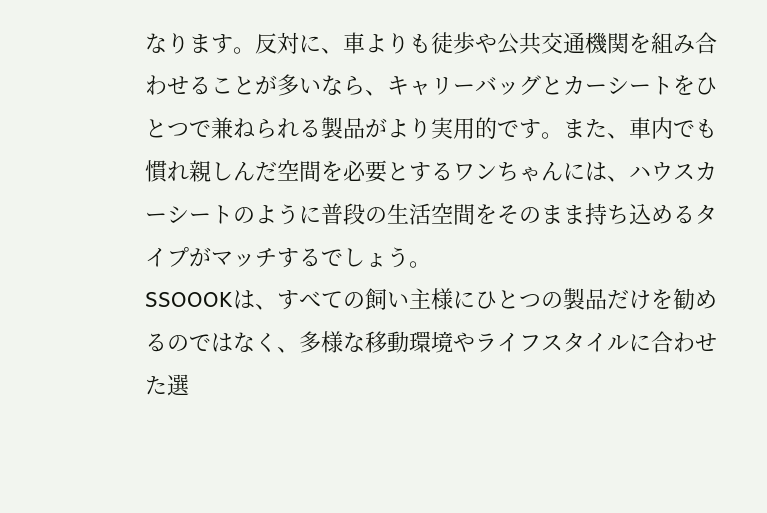なります。反対に、車よりも徒歩や公共交通機関を組み合わせることが多いなら、キャリーバッグとカーシートをひとつで兼ねられる製品がより実用的です。また、車内でも慣れ親しんだ空間を必要とするワンちゃんには、ハウスカーシートのように普段の生活空間をそのまま持ち込めるタイプがマッチするでしょう。
SSOOOKは、すべての飼い主様にひとつの製品だけを勧めるのではなく、多様な移動環境やライフスタイルに合わせた選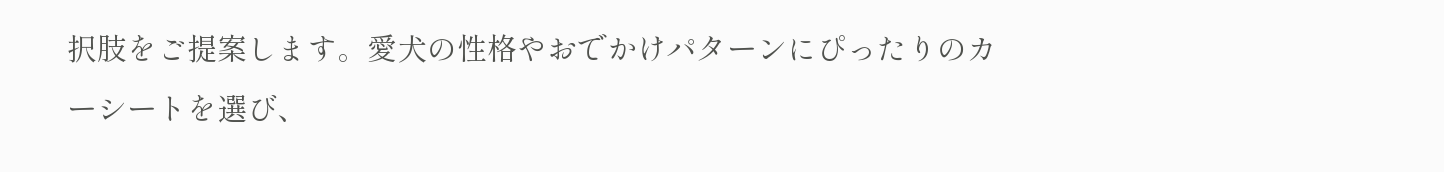択肢をご提案します。愛犬の性格やおでかけパターンにぴったりのカーシートを選び、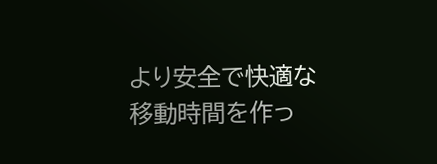より安全で快適な移動時間を作っ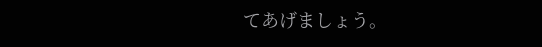てあげましょう。